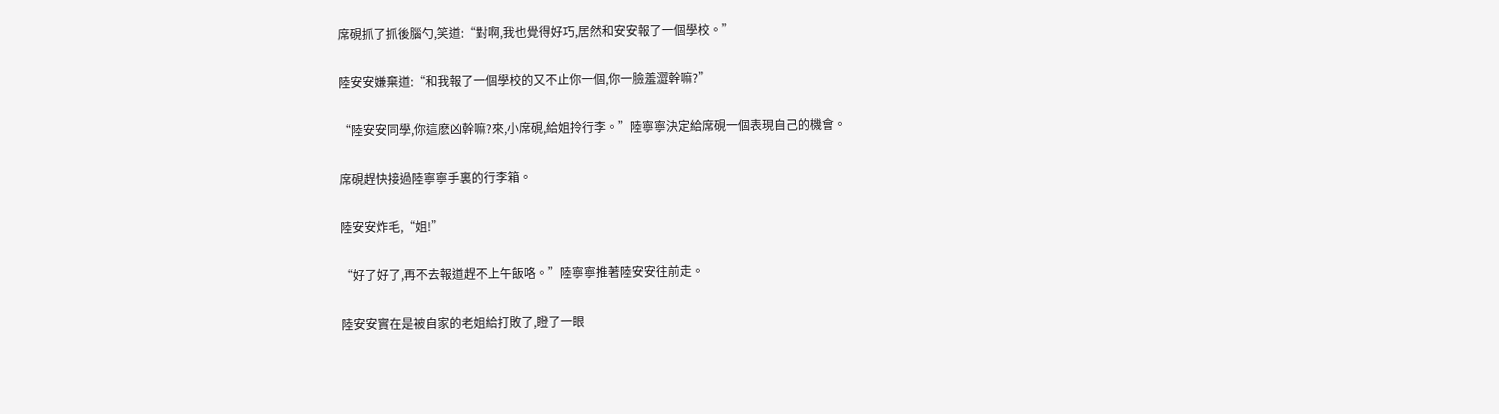席硯抓了抓後腦勺,笑道:“對啊,我也覺得好巧,居然和安安報了一個學校。”

陸安安嫌棄道:“和我報了一個學校的又不止你一個,你一臉羞澀幹嘛?”

“陸安安同學,你這麽凶幹嘛?來,小席硯,給姐拎行李。”陸寧寧決定給席硯一個表現自己的機會。

席硯趕快接過陸寧寧手裏的行李箱。

陸安安炸毛,“姐!”

“好了好了,再不去報道趕不上午飯咯。”陸寧寧推著陸安安往前走。

陸安安實在是被自家的老姐給打敗了,瞪了一眼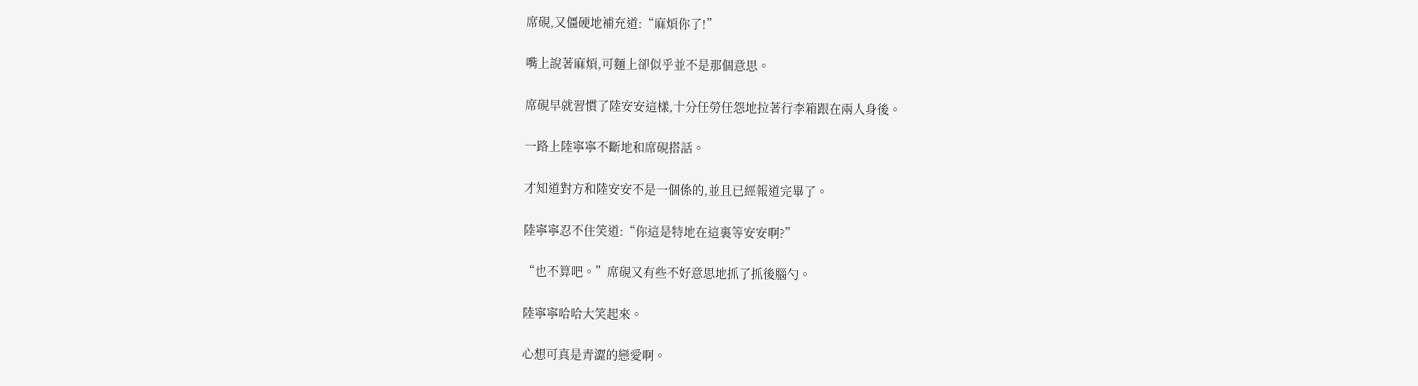席硯,又僵硬地補充道:“麻煩你了!”

嘴上說著麻煩,可麵上卻似乎並不是那個意思。

席硯早就習慣了陸安安這樣,十分任勞任怨地拉著行李箱跟在兩人身後。

一路上陸寧寧不斷地和席硯搭話。

才知道對方和陸安安不是一個係的,並且已經報道完畢了。

陸寧寧忍不住笑道:“你這是特地在這裏等安安啊?”

“也不算吧。”席硯又有些不好意思地抓了抓後腦勺。

陸寧寧哈哈大笑起來。

心想可真是青澀的戀愛啊。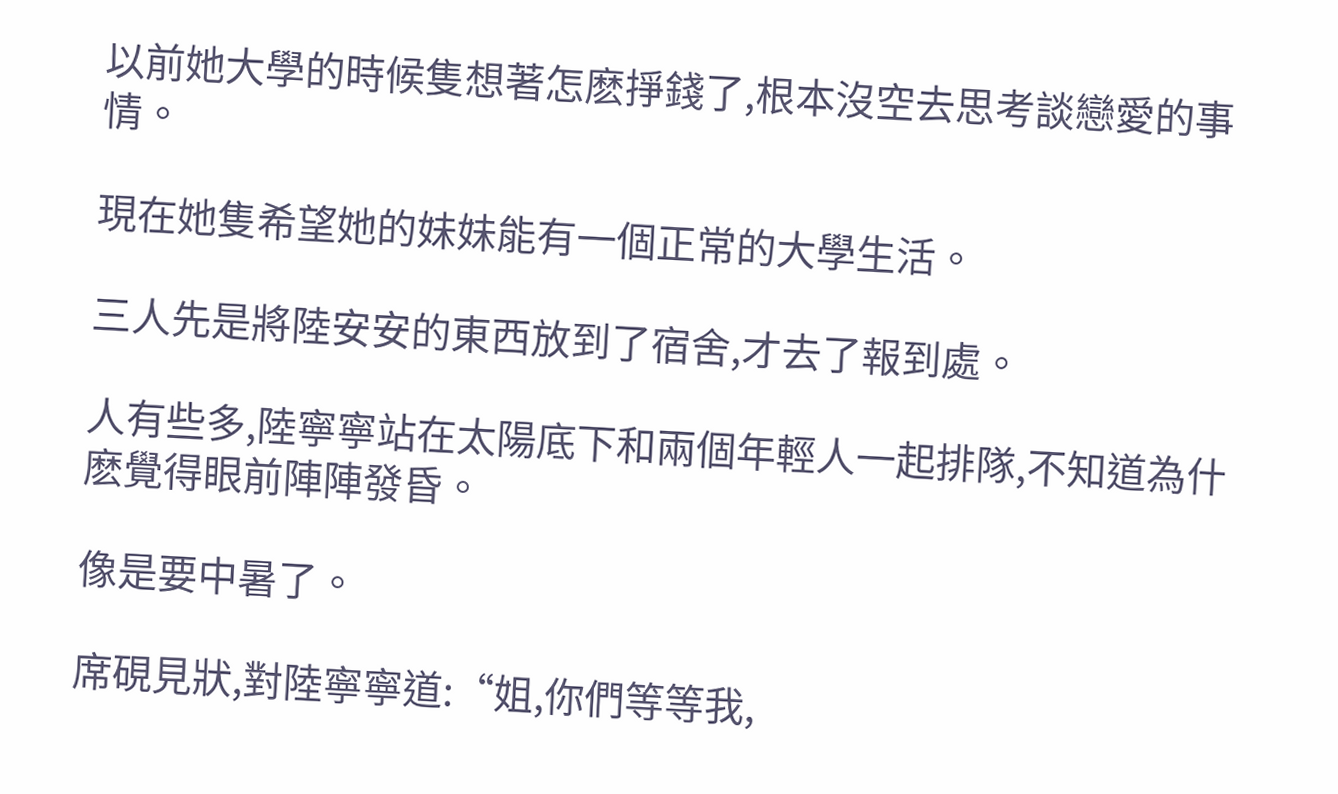以前她大學的時候隻想著怎麽掙錢了,根本沒空去思考談戀愛的事情。

現在她隻希望她的妹妹能有一個正常的大學生活。

三人先是將陸安安的東西放到了宿舍,才去了報到處。

人有些多,陸寧寧站在太陽底下和兩個年輕人一起排隊,不知道為什麽覺得眼前陣陣發昏。

像是要中暑了。

席硯見狀,對陸寧寧道:“姐,你們等等我,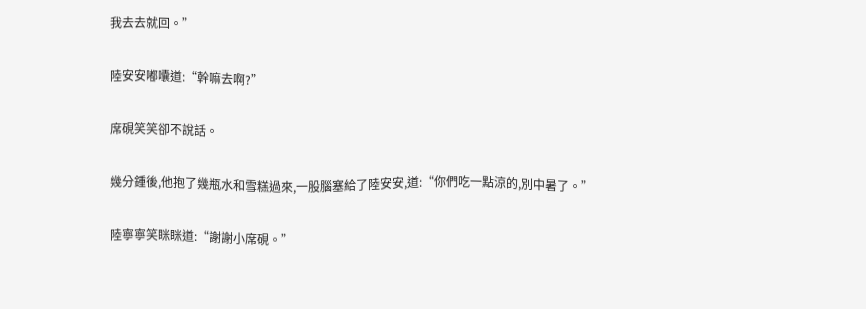我去去就回。”

陸安安嘟囔道:“幹嘛去啊?”

席硯笑笑卻不說話。

幾分鍾後,他抱了幾瓶水和雪糕過來,一股腦塞給了陸安安,道:“你們吃一點涼的,別中暑了。”

陸寧寧笑眯眯道:“謝謝小席硯。”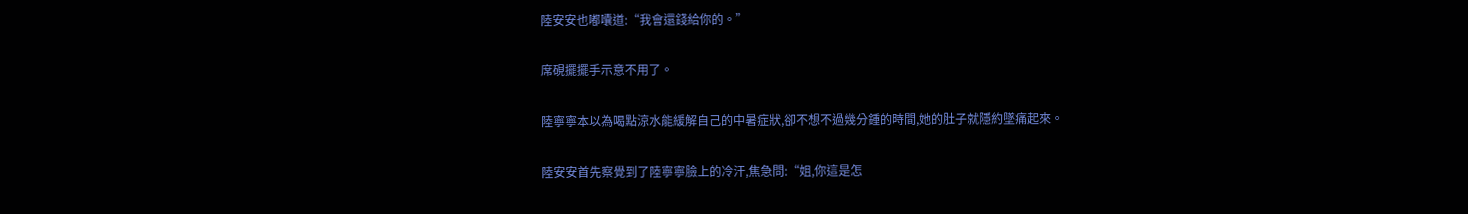陸安安也嘟囔道:“我會還錢給你的。”

席硯擺擺手示意不用了。

陸寧寧本以為喝點涼水能緩解自己的中暑症狀,卻不想不過幾分鍾的時間,她的肚子就隱約墜痛起來。

陸安安首先察覺到了陸寧寧臉上的冷汗,焦急問:“姐,你這是怎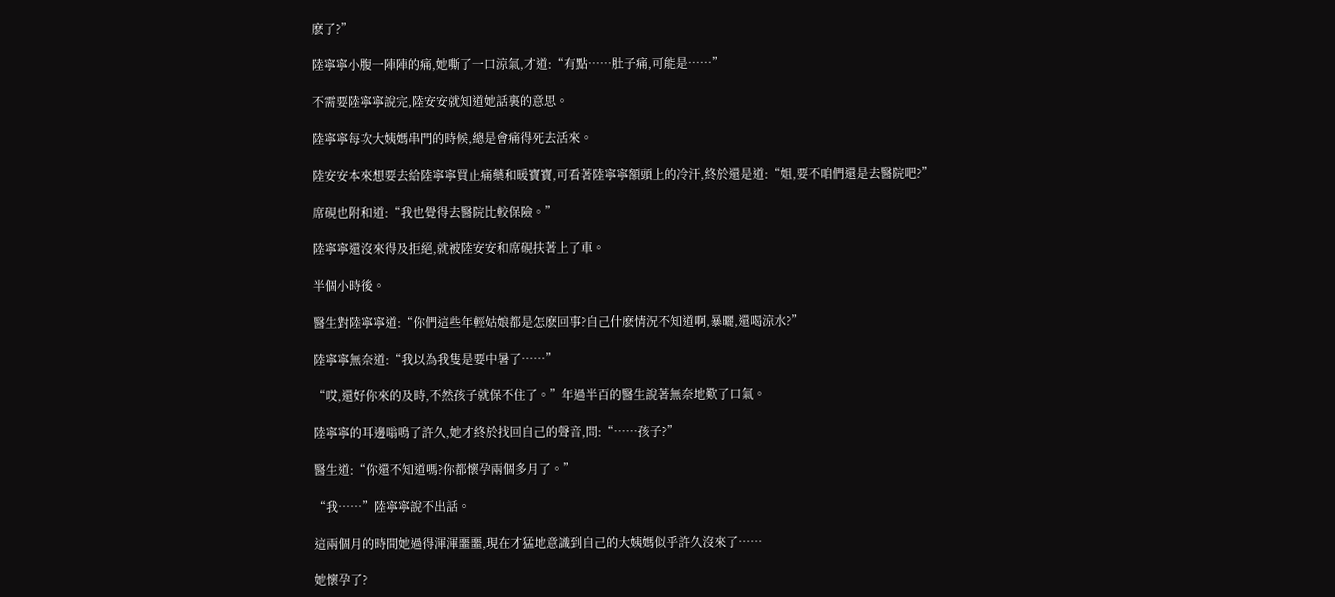麽了?”

陸寧寧小腹一陣陣的痛,她嘶了一口涼氣,才道:“有點……肚子痛,可能是……”

不需要陸寧寧說完,陸安安就知道她話裏的意思。

陸寧寧每次大姨媽串門的時候,總是會痛得死去活來。

陸安安本來想要去給陸寧寧買止痛藥和暖寶寶,可看著陸寧寧額頭上的冷汗,終於還是道:“姐,要不咱們還是去醫院吧?”

席硯也附和道:“我也覺得去醫院比較保險。”

陸寧寧還沒來得及拒絕,就被陸安安和席硯扶著上了車。

半個小時後。

醫生對陸寧寧道:“你們這些年輕姑娘都是怎麽回事?自己什麽情況不知道啊,暴曬,還喝涼水?”

陸寧寧無奈道:“我以為我隻是要中暑了……”

“哎,還好你來的及時,不然孩子就保不住了。”年過半百的醫生說著無奈地歎了口氣。

陸寧寧的耳邊嗡鳴了許久,她才終於找回自己的聲音,問:“……孩子?”

醫生道:“你還不知道嗎?你都懷孕兩個多月了。”

“我……”陸寧寧說不出話。

這兩個月的時間她過得渾渾噩噩,現在才猛地意識到自己的大姨媽似乎許久沒來了……

她懷孕了?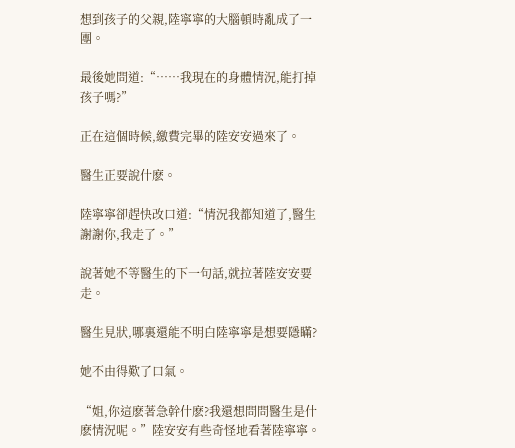想到孩子的父親,陸寧寧的大腦頓時亂成了一團。

最後她問道:“……我現在的身體情況,能打掉孩子嗎?”

正在這個時候,繳費完畢的陸安安過來了。

醫生正要說什麽。

陸寧寧卻趕快改口道:“情況我都知道了,醫生謝謝你,我走了。”

說著她不等醫生的下一句話,就拉著陸安安要走。

醫生見狀,哪裏還能不明白陸寧寧是想要隱瞞?

她不由得歎了口氣。

“姐,你這麽著急幹什麽?我還想問問醫生是什麽情況呢。”陸安安有些奇怪地看著陸寧寧。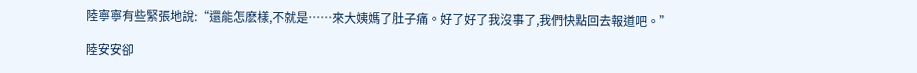陸寧寧有些緊張地說:“還能怎麽樣,不就是……來大姨媽了肚子痛。好了好了我沒事了,我們快點回去報道吧。”

陸安安卻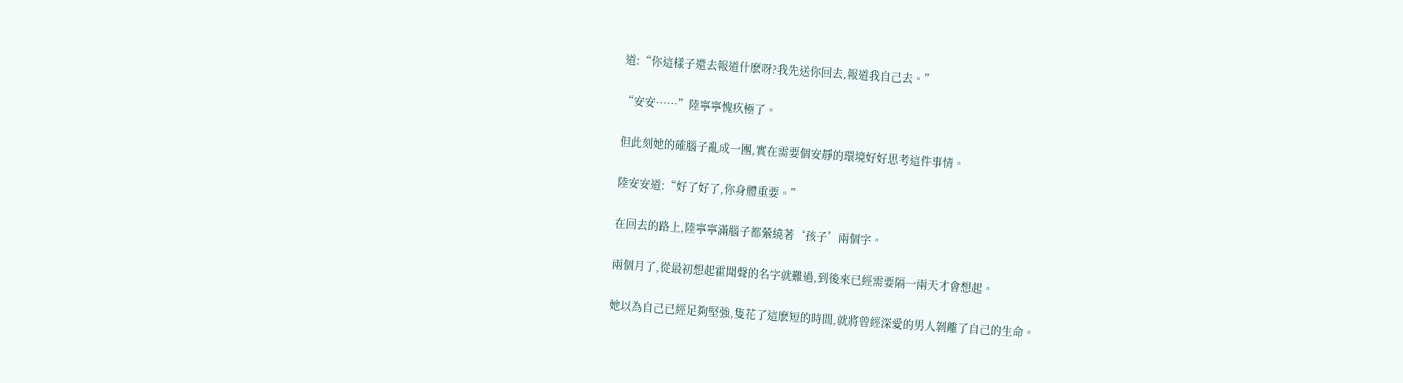道:“你這樣子還去報道什麽呀?我先送你回去,報道我自己去。”

“安安……”陸寧寧愧疚極了。

但此刻她的確腦子亂成一團,實在需要個安靜的環境好好思考這件事情。

陸安安道:“好了好了,你身體重要。”

在回去的路上,陸寧寧滿腦子都縈繞著‘孩子’兩個字。

兩個月了,從最初想起霍聞聲的名字就難過,到後來已經需要隔一兩天才會想起。

她以為自己已經足夠堅強,隻花了這麽短的時間,就將曾經深愛的男人剝離了自己的生命。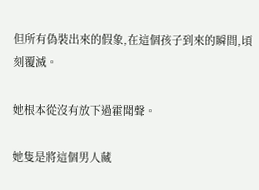但所有偽裝出來的假象,在這個孩子到來的瞬間,頃刻覆滅。

她根本從沒有放下過霍聞聲。

她隻是將這個男人藏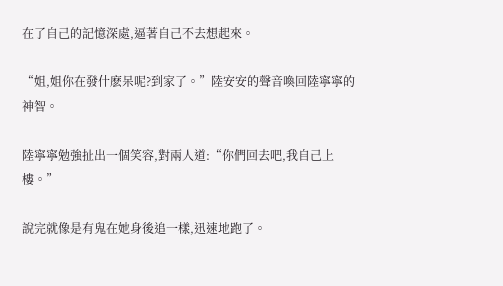在了自己的記憶深處,逼著自己不去想起來。

“姐,姐你在發什麽呆呢?到家了。”陸安安的聲音喚回陸寧寧的神智。

陸寧寧勉強扯出一個笑容,對兩人道:“你們回去吧,我自己上樓。”

說完就像是有鬼在她身後追一樣,迅速地跑了。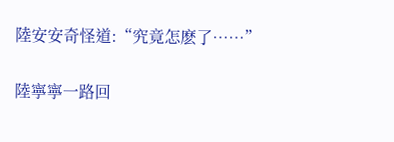陸安安奇怪道:“究竟怎麽了……”

陸寧寧一路回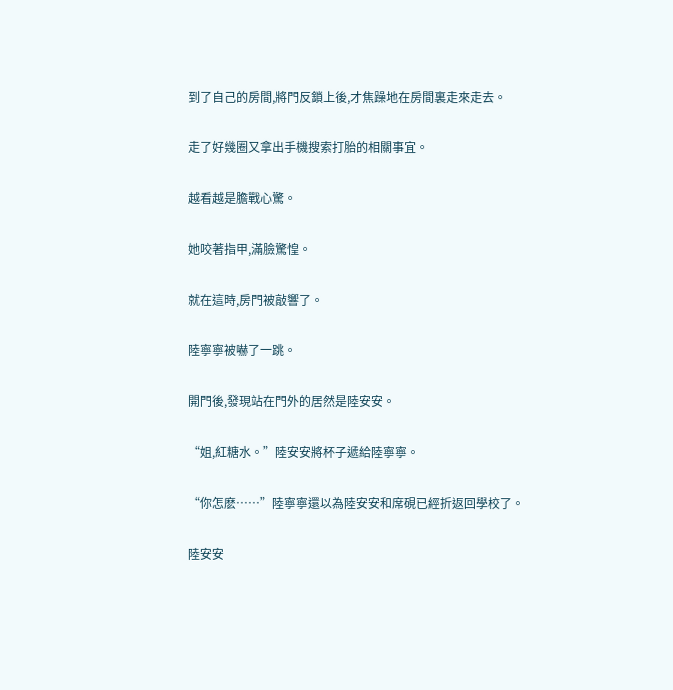到了自己的房間,將門反鎖上後,才焦躁地在房間裏走來走去。

走了好幾圈又拿出手機搜索打胎的相關事宜。

越看越是膽戰心驚。

她咬著指甲,滿臉驚惶。

就在這時,房門被敲響了。

陸寧寧被嚇了一跳。

開門後,發現站在門外的居然是陸安安。

“姐,紅糖水。”陸安安將杯子遞給陸寧寧。

“你怎麽……”陸寧寧還以為陸安安和席硯已經折返回學校了。

陸安安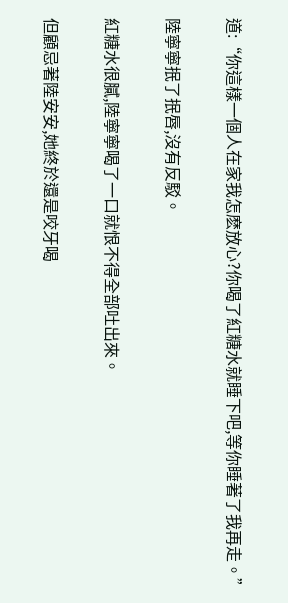道:“你這樣一個人在家我怎麽放心?你喝了紅糖水就睡下吧,等你睡著了我再走。”

陸寧寧抿了抿唇,沒有反駁。

紅糖水很膩,陸寧寧喝了一口就恨不得全部吐出來。

但顧忌著陸安安,她終於還是咬牙喝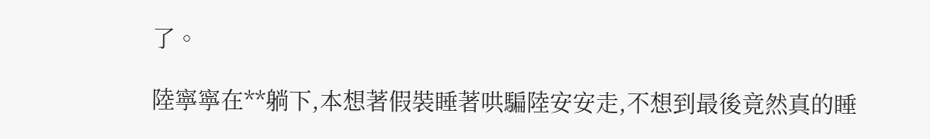了。

陸寧寧在**躺下,本想著假裝睡著哄騙陸安安走,不想到最後竟然真的睡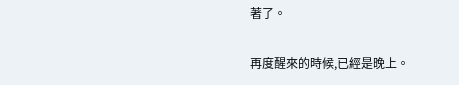著了。

再度醒來的時候,已經是晚上。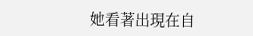她看著出現在自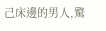己床邊的男人,驚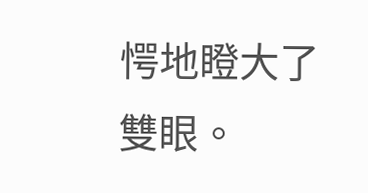愕地瞪大了雙眼。